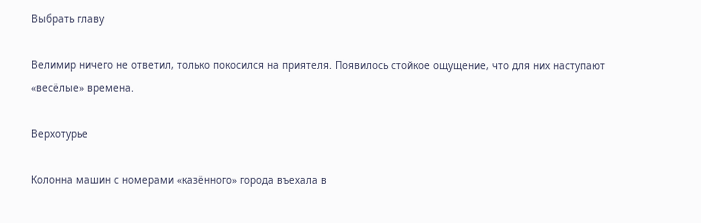Выбрать главу

Велимир ничего не ответил, только покосился на приятеля. Появилось стойкое ощущение, что для них наступают «весёлые» времена.

Верхотурье

Колонна машин с номерами «казённого» города въехала в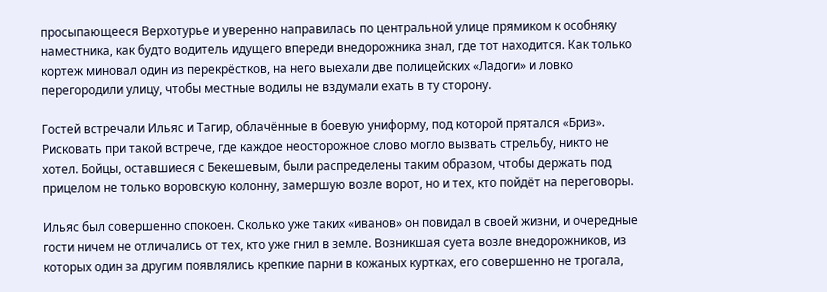просыпающееся Верхотурье и уверенно направилась по центральной улице прямиком к особняку наместника, как будто водитель идущего впереди внедорожника знал, где тот находится. Как только кортеж миновал один из перекрёстков, на него выехали две полицейских «Ладоги» и ловко перегородили улицу, чтобы местные водилы не вздумали ехать в ту сторону.

Гостей встречали Ильяс и Тагир, облачённые в боевую униформу, под которой прятался «Бриз». Рисковать при такой встрече, где каждое неосторожное слово могло вызвать стрельбу, никто не хотел. Бойцы, оставшиеся с Бекешевым, были распределены таким образом, чтобы держать под прицелом не только воровскую колонну, замершую возле ворот, но и тех, кто пойдёт на переговоры.

Ильяс был совершенно спокоен. Сколько уже таких «иванов» он повидал в своей жизни, и очередные гости ничем не отличались от тех, кто уже гнил в земле. Возникшая суета возле внедорожников, из которых один за другим появлялись крепкие парни в кожаных куртках, его совершенно не трогала,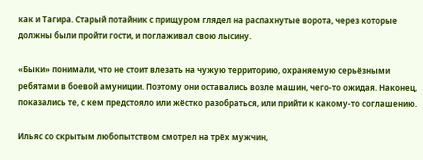как и Тагира. Старый потайник с прищуром глядел на распахнутые ворота, через которые должны были пройти гости, и поглаживал свою лысину.

«Быки» понимали, что не стоит влезать на чужую территорию, охраняемую серьёзными ребятами в боевой амуниции. Поэтому они оставались возле машин, чего-то ожидая. Наконец, показались те, с кем предстояло или жёстко разобраться, или прийти к какому-то соглашению.

Ильяс со скрытым любопытством смотрел на трёх мужчин,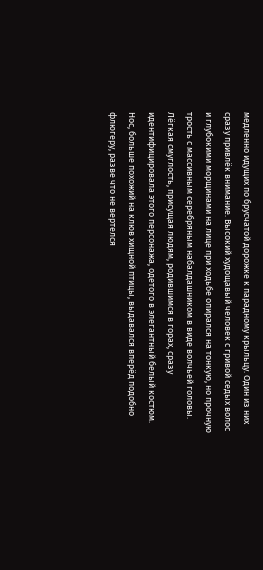медленно идущих по брусчатой дорожке к парадному крыльцу. Один из них сразу привлёк внимание. Высокий худощавый человек с гривой седых волос и глубокими морщинами на лице при ходьбе опирался на тонкую, но прочную трость с массивным серебряным набалдашником в виде волчьей головы. Лёгкая смуглость, присущая людям, родившимся в горах, сразу идентифицировала этого персонажа, одетого в элегантный белый костюм. Нос, больше похожий на клюв хищной птицы, выдавался вперёд подобно флюгеру, разве что не вертелся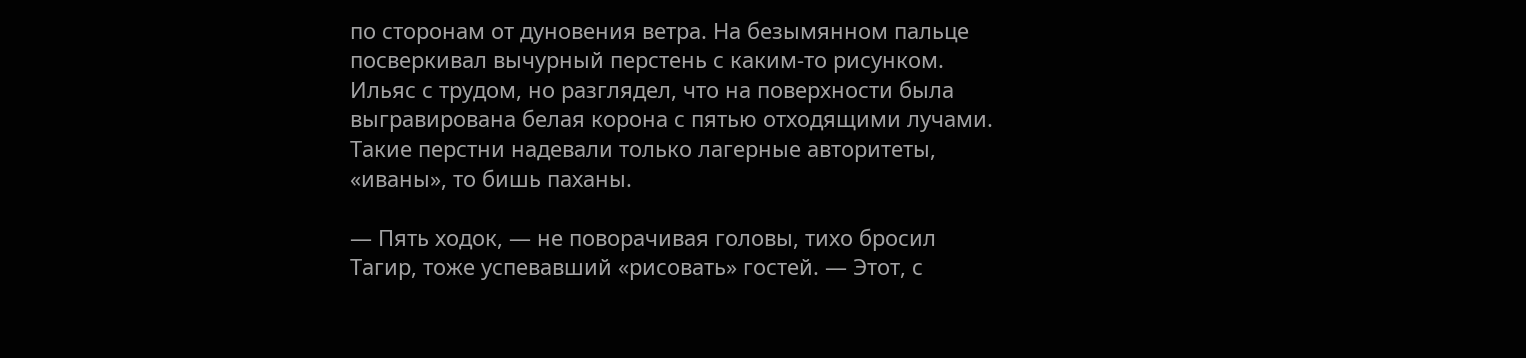по сторонам от дуновения ветра. На безымянном пальце посверкивал вычурный перстень с каким-то рисунком. Ильяс с трудом, но разглядел, что на поверхности была выгравирована белая корона с пятью отходящими лучами. Такие перстни надевали только лагерные авторитеты, «иваны», то бишь паханы.

— Пять ходок, — не поворачивая головы, тихо бросил Тагир, тоже успевавший «рисовать» гостей. — Этот, с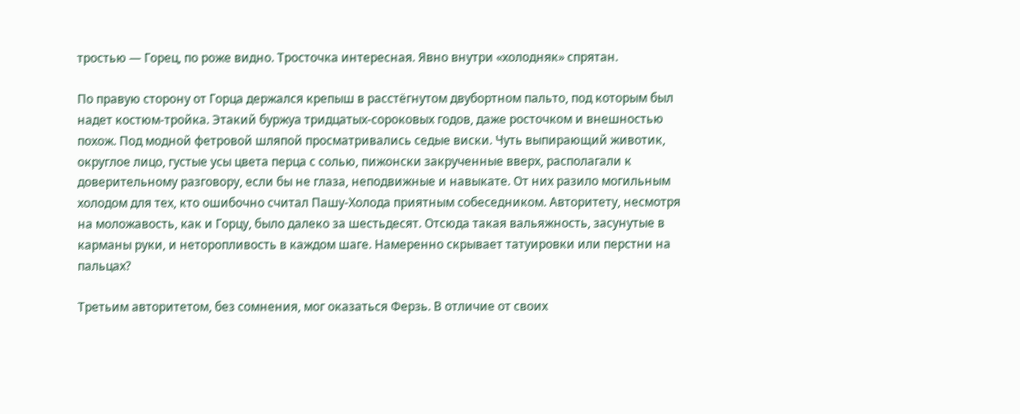тростью — Горец, по роже видно. Тросточка интересная. Явно внутри «холодняк» спрятан.

По правую сторону от Горца держался крепыш в расстёгнутом двубортном пальто, под которым был надет костюм-тройка. Этакий буржуа тридцатых-сороковых годов, даже росточком и внешностью похож. Под модной фетровой шляпой просматривались седые виски. Чуть выпирающий животик, округлое лицо, густые усы цвета перца с солью, пижонски закрученные вверх, располагали к доверительному разговору, если бы не глаза, неподвижные и навыкате. От них разило могильным холодом для тех, кто ошибочно считал Пашу-Холода приятным собеседником. Авторитету, несмотря на моложавость, как и Горцу, было далеко за шестьдесят. Отсюда такая вальяжность, засунутые в карманы руки, и неторопливость в каждом шаге. Намеренно скрывает татуировки или перстни на пальцах?

Третьим авторитетом, без сомнения, мог оказаться Ферзь. В отличие от своих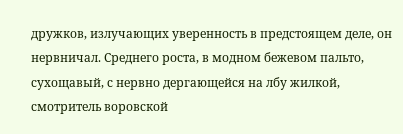дружков, излучающих уверенность в предстоящем деле, он нервничал. Среднего роста, в модном бежевом пальто, сухощавый, с нервно дергающейся на лбу жилкой, смотритель воровской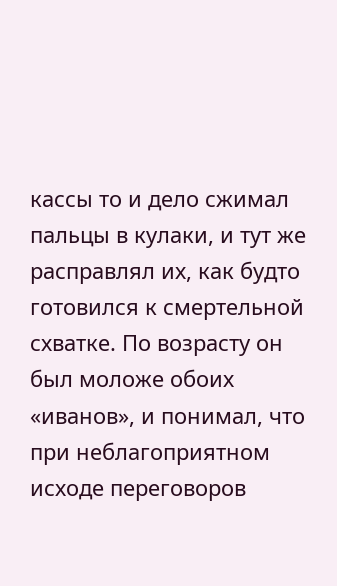кассы то и дело сжимал пальцы в кулаки, и тут же расправлял их, как будто готовился к смертельной схватке. По возрасту он был моложе обоих «иванов», и понимал, что при неблагоприятном исходе переговоров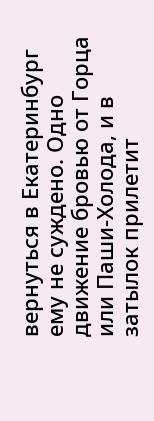вернуться в Екатеринбург ему не суждено. Одно движение бровью от Горца или Паши-Холода, и в затылок прилетит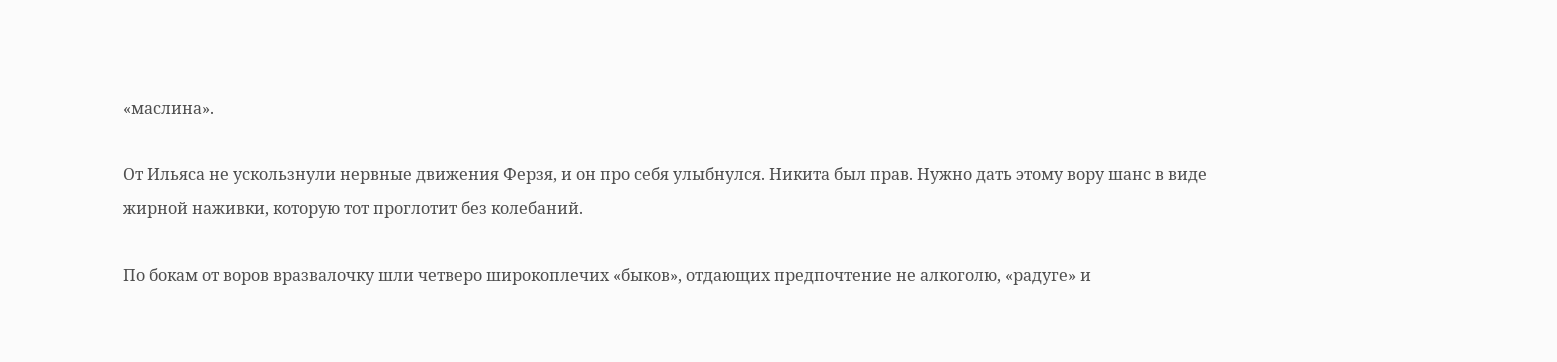«маслина».

От Ильяса не ускользнули нервные движения Ферзя, и он про себя улыбнулся. Никита был прав. Нужно дать этому вору шанс в виде жирной наживки, которую тот проглотит без колебаний.

По бокам от воров вразвалочку шли четверо широкоплечих «быков», отдающих предпочтение не алкоголю, «радуге» и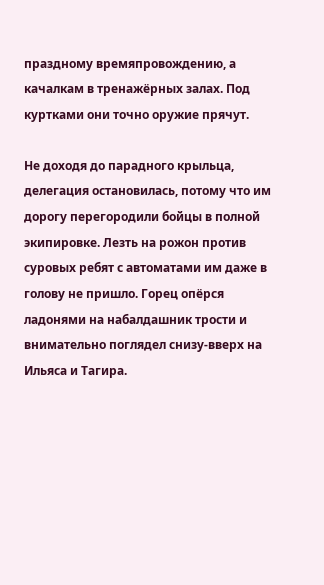праздному времяпровождению, а качалкам в тренажёрных залах. Под куртками они точно оружие прячут.

Не доходя до парадного крыльца, делегация остановилась, потому что им дорогу перегородили бойцы в полной экипировке. Лезть на рожон против суровых ребят с автоматами им даже в голову не пришло. Горец опёрся ладонями на набалдашник трости и внимательно поглядел снизу-вверх на Ильяса и Тагира.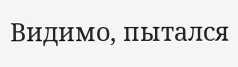Видимо, пытался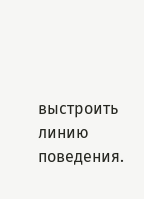выстроить линию поведения.